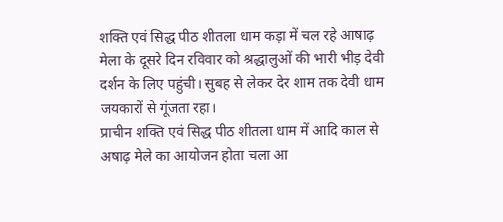शक्ति एवं सिद्ध पीठ शीतला धाम कड़ा में चल रहे आषाढ़ मेला के दूसरे दिन रविवार को श्रद्धालुओं की भारी भीड़ देवी दर्शन के लिए पहुंची। सुबह से लेकर देर शाम तक देवी धाम जयकारों से गूंजता रहा।
प्राचीन शक्ति एवं सिद्ध पीठ शीतला धाम में आदि काल से अषाढ़ मेले का आयोजन होता चला आ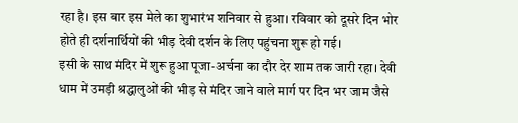रहा है। इस बार इस मेले का शुभारंभ शनिवार से हुआ। रविवार को दूसरे दिन भोर होते ही दर्शनार्थियों की भीड़ देवी दर्शन के लिए पहुंचना शुरू हो गई।
इसी के साथ मंदिर में शुरू हुआ पूजा-अर्चना का दौर देर शाम तक जारी रहा। देवी धाम में उमड़ी श्रद्धालुओं की भीड़ से मंदिर जाने वाले मार्ग पर दिन भर जाम जैसे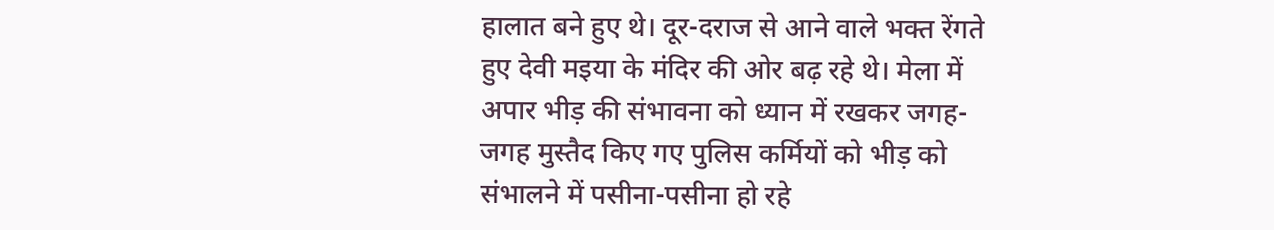हालात बने हुए थे। दूर-दराज से आने वाले भक्त रेंगते हुए देवी मइया के मंदिर की ओर बढ़ रहे थे। मेला में अपार भीड़ की संभावना को ध्यान में रखकर जगह-जगह मुस्तैद किए गए पुलिस कर्मियों को भीड़ को संभालने में पसीना-पसीना हो रहे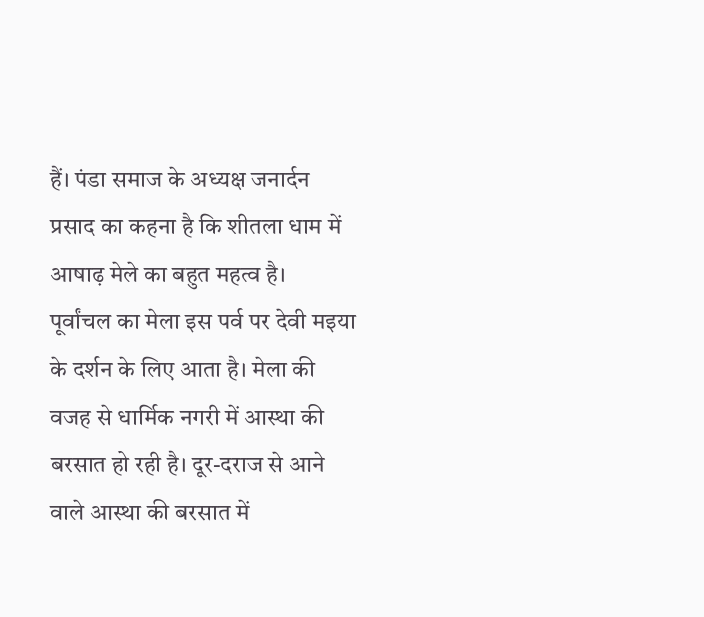हैं। पंडा समाज के अध्यक्ष जनार्दन प्रसाद का कहना है कि शीतला धाम में आषाढ़ मेले का बहुत महत्व है।
पूर्वांचल का मेला इस पर्व पर देवी मइया के दर्शन के लिए आता है। मेला की वजह से धार्मिक नगरी में आस्था की बरसात हो रही है। दूर-दराज से आने वाले आस्था की बरसात में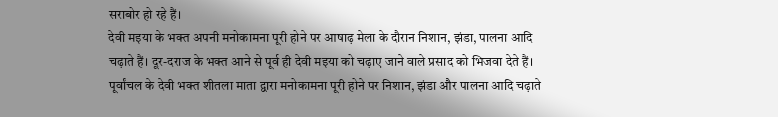सराबोर हो रहे हैं।
देवी मइया के भक्त अपनी मनोकामना पूरी होने पर आषाढ़ मेला के दौरान निशान, झंडा, पालना आदि चढ़ाते हैं। दूर-दराज के भक्त आने से पूर्व ही देवी मइया को चढ़ाए जाने वाले प्रसाद को भिजवा देते हैं।
पूर्वांचल के देवी भक्त शीतला माता द्वारा मनोकामना पूरी होने पर निशान, झंडा और पालना आदि चढ़ाते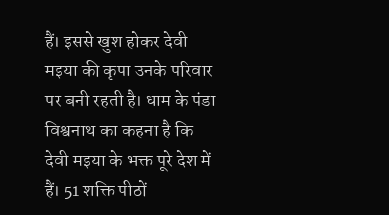हैं। इससे खुश होकर देवी मइया की कृपा उनके परिवार पर बनी रहती है। धाम के पंडा विश्वनाथ का कहना है कि देवी मइया के भक्त पूरे देश में हैं। 51 शक्ति पीठों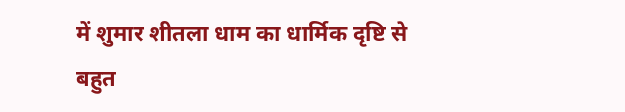में शुमार शीतला धाम का धार्मिक दृष्टि से बहुत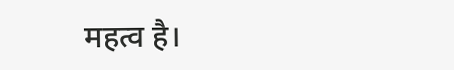महत्व है।